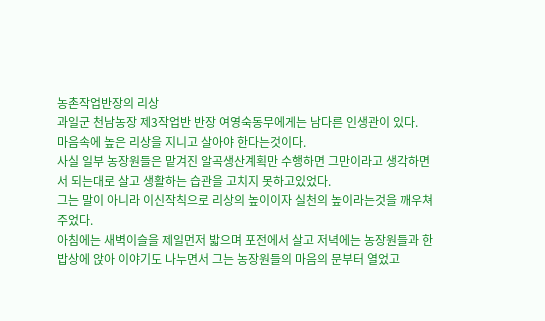농촌작업반장의 리상
과일군 천남농장 제3작업반 반장 여영숙동무에게는 남다른 인생관이 있다.
마음속에 높은 리상을 지니고 살아야 한다는것이다.
사실 일부 농장원들은 맡겨진 알곡생산계획만 수행하면 그만이라고 생각하면서 되는대로 살고 생활하는 습관을 고치지 못하고있었다.
그는 말이 아니라 이신작칙으로 리상의 높이이자 실천의 높이라는것을 깨우쳐주었다.
아침에는 새벽이슬을 제일먼저 밟으며 포전에서 살고 저녁에는 농장원들과 한밥상에 앉아 이야기도 나누면서 그는 농장원들의 마음의 문부터 열었고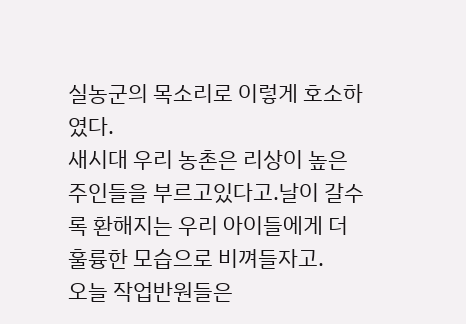실농군의 목소리로 이렇게 호소하였다.
새시대 우리 농촌은 리상이 높은 주인들을 부르고있다고.날이 갈수록 환해지는 우리 아이들에게 더 훌륭한 모습으로 비껴들자고.
오늘 작업반원들은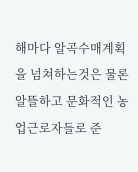해마다 알곡수매계획을 넘쳐하는것은 물론 알뜰하고 문화적인 농업근로자들로 준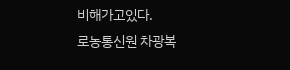비해가고있다.
로농통신원 차광복